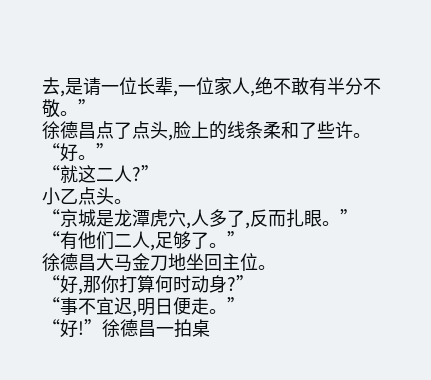去,是请一位长辈,一位家人,绝不敢有半分不敬。”
徐德昌点了点头,脸上的线条柔和了些许。
“好。”
“就这二人?”
小乙点头。
“京城是龙潭虎穴,人多了,反而扎眼。”
“有他们二人,足够了。”
徐德昌大马金刀地坐回主位。
“好,那你打算何时动身?”
“事不宜迟,明日便走。”
“好!”徐德昌一拍桌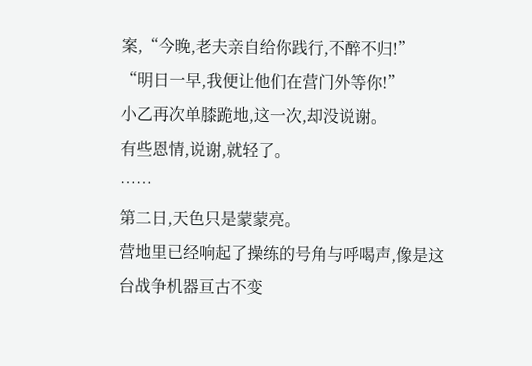案,“今晚,老夫亲自给你践行,不醉不归!”
“明日一早,我便让他们在营门外等你!”
小乙再次单膝跪地,这一次,却没说谢。
有些恩情,说谢,就轻了。
……
第二日,天色只是蒙蒙亮。
营地里已经响起了操练的号角与呼喝声,像是这台战争机器亘古不变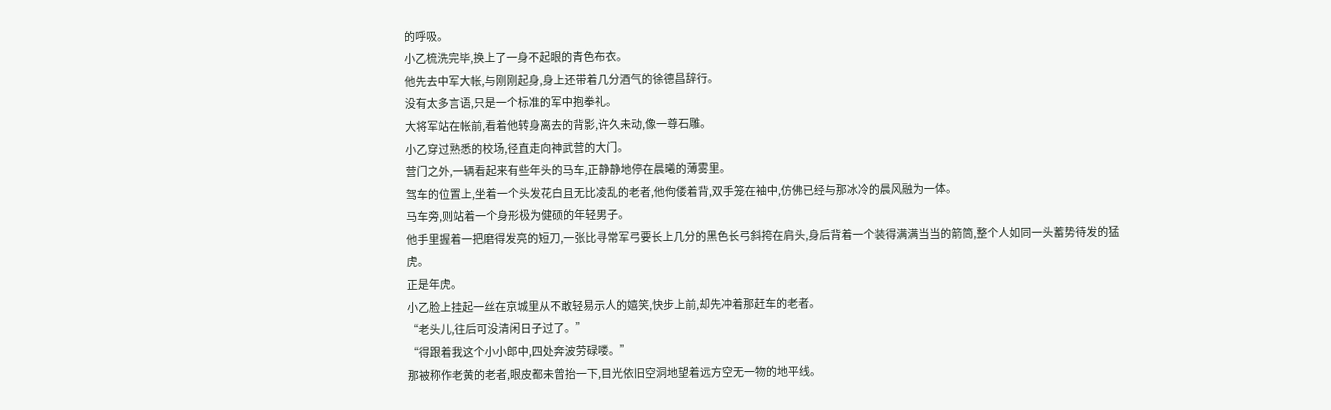的呼吸。
小乙梳洗完毕,换上了一身不起眼的青色布衣。
他先去中军大帐,与刚刚起身,身上还带着几分酒气的徐德昌辞行。
没有太多言语,只是一个标准的军中抱拳礼。
大将军站在帐前,看着他转身离去的背影,许久未动,像一尊石雕。
小乙穿过熟悉的校场,径直走向神武营的大门。
营门之外,一辆看起来有些年头的马车,正静静地停在晨曦的薄雾里。
驾车的位置上,坐着一个头发花白且无比凌乱的老者,他佝偻着背,双手笼在袖中,仿佛已经与那冰冷的晨风融为一体。
马车旁,则站着一个身形极为健硕的年轻男子。
他手里握着一把磨得发亮的短刀,一张比寻常军弓要长上几分的黑色长弓斜挎在肩头,身后背着一个装得满满当当的箭筒,整个人如同一头蓄势待发的猛虎。
正是年虎。
小乙脸上挂起一丝在京城里从不敢轻易示人的嬉笑,快步上前,却先冲着那赶车的老者。
“老头儿,往后可没清闲日子过了。”
“得跟着我这个小小郎中,四处奔波劳碌喽。”
那被称作老黄的老者,眼皮都未曾抬一下,目光依旧空洞地望着远方空无一物的地平线。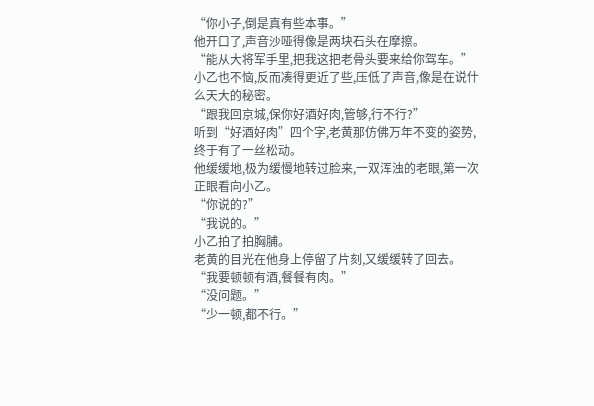“你小子,倒是真有些本事。”
他开口了,声音沙哑得像是两块石头在摩擦。
“能从大将军手里,把我这把老骨头要来给你驾车。”
小乙也不恼,反而凑得更近了些,压低了声音,像是在说什么天大的秘密。
“跟我回京城,保你好酒好肉,管够,行不行?”
听到“好酒好肉”四个字,老黄那仿佛万年不变的姿势,终于有了一丝松动。
他缓缓地,极为缓慢地转过脸来,一双浑浊的老眼,第一次正眼看向小乙。
“你说的?”
“我说的。”
小乙拍了拍胸脯。
老黄的目光在他身上停留了片刻,又缓缓转了回去。
“我要顿顿有酒,餐餐有肉。”
“没问题。”
“少一顿,都不行。”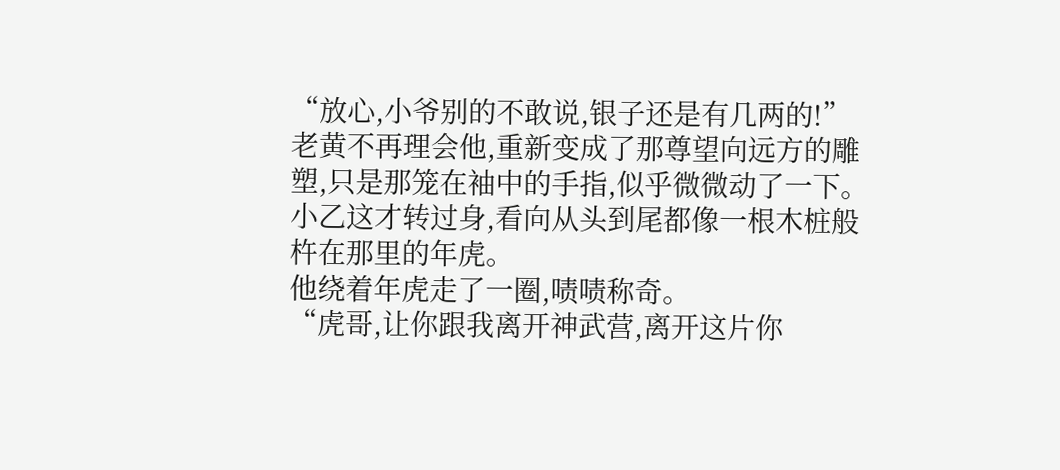“放心,小爷别的不敢说,银子还是有几两的!”
老黄不再理会他,重新变成了那尊望向远方的雕塑,只是那笼在袖中的手指,似乎微微动了一下。
小乙这才转过身,看向从头到尾都像一根木桩般杵在那里的年虎。
他绕着年虎走了一圈,啧啧称奇。
“虎哥,让你跟我离开神武营,离开这片你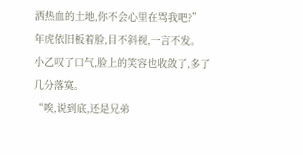洒热血的土地,你不会心里在骂我吧?”
年虎依旧板着脸,目不斜视,一言不发。
小乙叹了口气,脸上的笑容也收敛了,多了几分落寞。
“唉,说到底,还是兄弟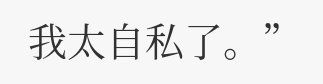我太自私了。”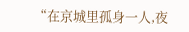“在京城里孤身一人,夜